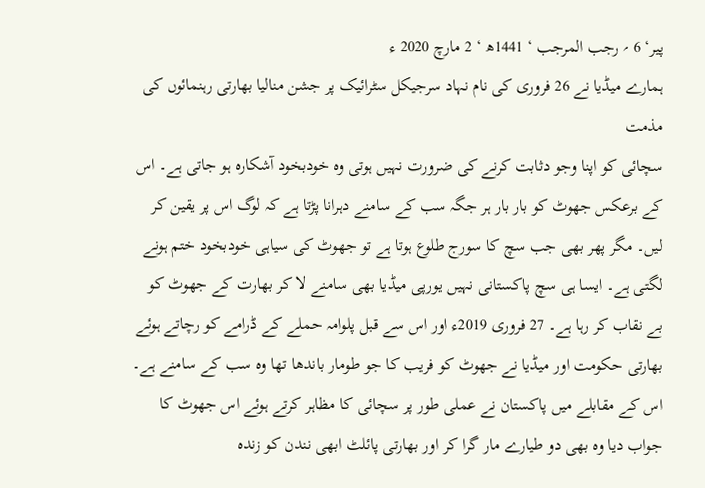پیر‘ 6 ؍ رجب المرجب ‘ 1441ھ ‘ 2 مارچ 2020 ء
ہمارے میڈیا نے 26 فروری کی نام نہاد سرجیکل سٹرائیک پر جشن منالیا بھارتی رہنمائوں کی مذمت
سچائی کو اپنا وجو دثابت کرنے کی ضرورت نہیں ہوتی وہ خودبخود آشکارہ ہو جاتی ہے۔ اس کے برعکس جھوٹ کو بار بار ہر جگہ سب کے سامنے دہرانا پڑتا ہے کہ لوگ اس پر یقین کر لیں۔ مگر پھر بھی جب سچ کا سورج طلوع ہوتا ہے تو جھوٹ کی سیاہی خودبخود ختم ہونے لگتی ہے۔ ایسا ہی سچ پاکستانی نہیں یورپی میڈیا بھی سامنے لا کر بھارت کے جھوٹ کو بے نقاب کر رہا ہے۔ 27 فروری 2019ء اور اس سے قبل پلوامہ حملے کے ڈرامے کو رچاتے ہوئے بھارتی حکومت اور میڈیا نے جھوٹ کو فریب کا جو طومار باندھا تھا وہ سب کے سامنے ہے۔ اس کے مقابلے میں پاکستان نے عملی طور پر سچائی کا مظاہر کرتے ہوئے اس جھوٹ کا جواب دیا وہ بھی دو طیارے مار گرا کر اور بھارتی پائلٹ ابھی نندن کو زندہ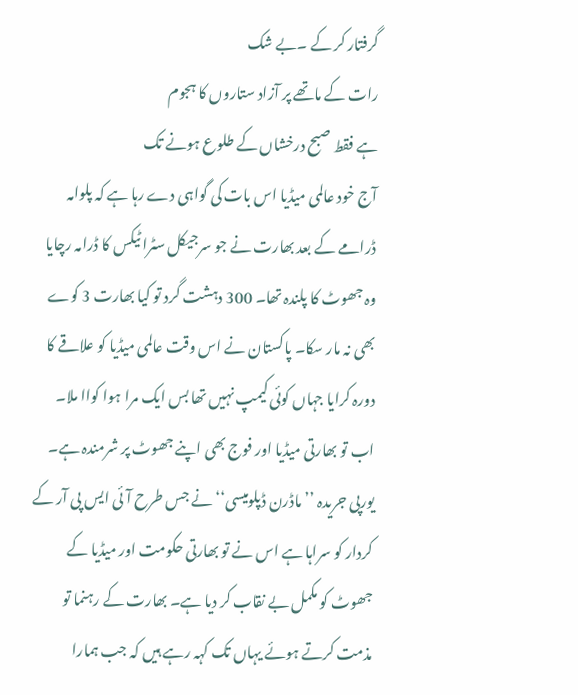گرفتار کر کے ۔بے شک
رات کے ماتھے پر آزاد ستاروں کا ہجوم
ہے فقط صبح درخشاں کے طلوع ہونے تک
آج خود عالمی میڈیا اس بات کی گواہی دے رہا ہے کہ پلوامہ ڈرامے کے بعد بھارت نے جو سرجیکل سٹرا ٹیکس کا ڈرامہ رچایا وہ جھوٹ کا پلندہ تھا۔ 300 دہشت گرد تو کیا بھارت 3 کوے بھی نہ مار سکا۔ پاکستان نے اس وقت عالمی میڈیا کو علاقے کا دورہ کرایا جہاں کوئی کیمپ نہیں تھا بس ایک مرا ہوا کواا ملا۔ اب تو بھارتی میڈیا اور فوج بھی اپنے جھوٹ پر شرمندہ ہے۔ یورپی جریدہ ’’ماڈرن ڈپلومیسی‘‘ نے جس طرح آئی ایس پی آر کے کردار کو سراہا ہے اس نے تو بھارتی حکومت اور میڈیا کے جھوٹ کو مکمل بے نقاب کر دیا ہے۔ بھارت کے رہنما تو مذمت کرتے ہوئے یہاں تک کہہ رہے ہیں کہ جب ہمارا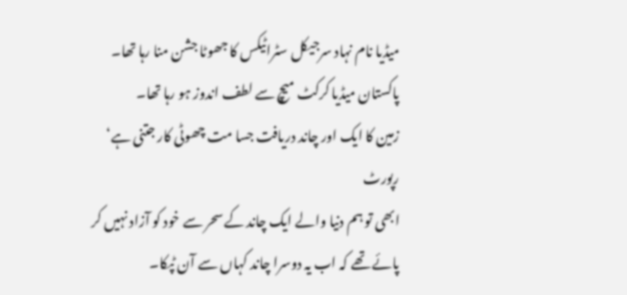میڈیا نام نہاد سرجیکل سٹراٹیکس کا جھوٹا جشن منا رہا تھا۔ پاکستان میڈیا کرکٹ میچ سے لطف اندوز ہو رہا تھا۔
زمین کا ایک اور چاند دریافت جسا مت چھوٹی کار جتنی ہے‘ رپورٹ
ابھی تو ہم دنیا والے ایک چاند کے سحر سے خود کو آزاد نہیں کر پائے تھے کہ اب یہ دوسرا چاند کہاں سے آن ٹپکا۔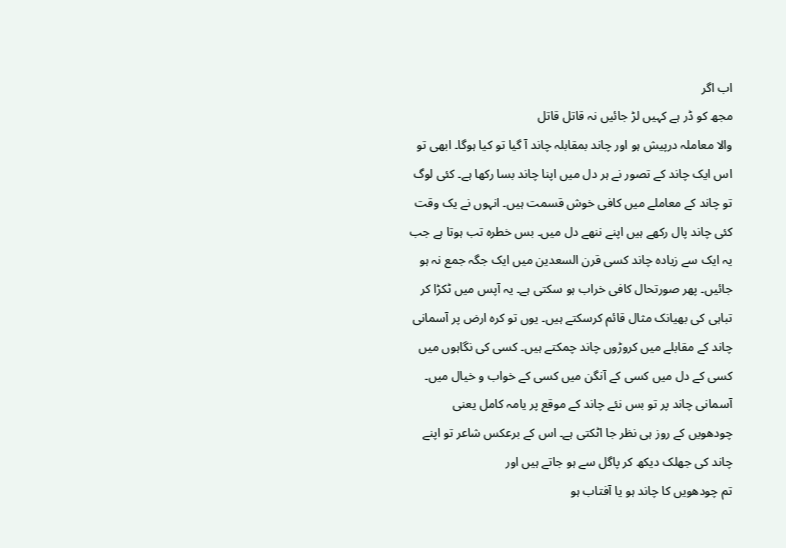اب اگر
مجھ کو ڈر ہے کہیں لڑ جائیں نہ قاتل قاتل
والا معاملہ درپیش ہو اور چاند بمقابلہ چاند آ گیا تو کیا ہوگا۔ ابھی تو اس ایک چاند کے تصور نے ہر دل میں اپنا چاند بسا رکھا ہے۔ کئی لوگ تو چاند کے معاملے میں کافی خوش قسمت ہیں۔ انہوں نے یک وقت کئی چاند پال رکھے ہیں اپنے ننھے دل میں۔ بس خطرہ تب ہوتا ہے جب یہ ایک سے زیادہ چاند کسی قرن السعدین میں ایک جگہ جمع نہ ہو جائیں۔ پھر صورتحال کافی خراب ہو سکتی ہے۔ یہ آپس میں ٹکڑا کر تباہی کی بھیانک مثال قائم کرسکتے ہیں۔ یوں تو کرہ ارض پر آسمانی چاند کے مقابلے میں کروڑوں چاند چمکتے ہیں۔ کسی کی نگاہوں میں کسی کے دل میں کسی کے آنگن میں کسی کے خواب و خیال میں۔ آسمانی چاند پر تو بس نئے چاند کے موقع پر یامہ کامل یعنی چودھویں کے روز ہی نظر جا اٹکتی ہے۔ اس کے برعکس شاعر تو اپنے چاند کی جھلک دیکھ کر پاگل سے ہو جاتے ہیں اور
تم چودھویں کا چاند ہو یا آفتاب ہو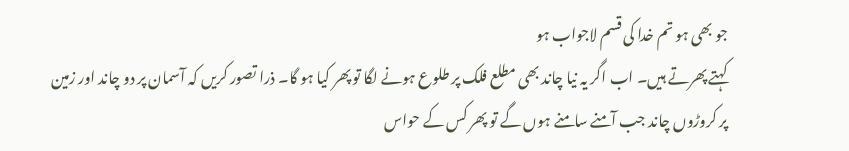جو بھی ہو تم خدا کی قسم لاجواب ہو
کہتے پھرتے ہیں۔ اب اگر یہ نیا چاند بھی مطلع فلک پر طلوع ہونے لگا تو پھر کیا ہو گا۔ ذرا تصور کریں کہ آسمان پر دو چاند اور زمین پر کروڑوں چاند جب آمنے سامنے ہوں گے تو پھر کس کے حواس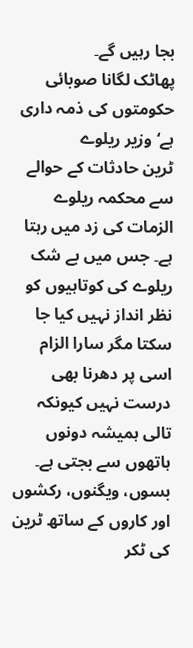بجا رہیں گے۔
پھاٹک لگانا صوبائی حکومتوں کی ذمہ داری ہے‘وزیر ریلوے
ٹرین حادثات کے حوالے سے محکمہ ریلوے الزمات کی زد میں رہتا ہے۔ جس میں بے شک ریلوے کی کوتاہیوں کو نظر انداز نہیں کیا جا سکتا مگر سارا الزام اسی پر دھرنا بھی درست نہیں کیونکہ تالی ہمیشہ دونوں ہاتھوں سے بجتی ہے۔ بسوں، ویگنوں، رکشوں اور کاروں کے ساتھ ٹرین کی ٹکر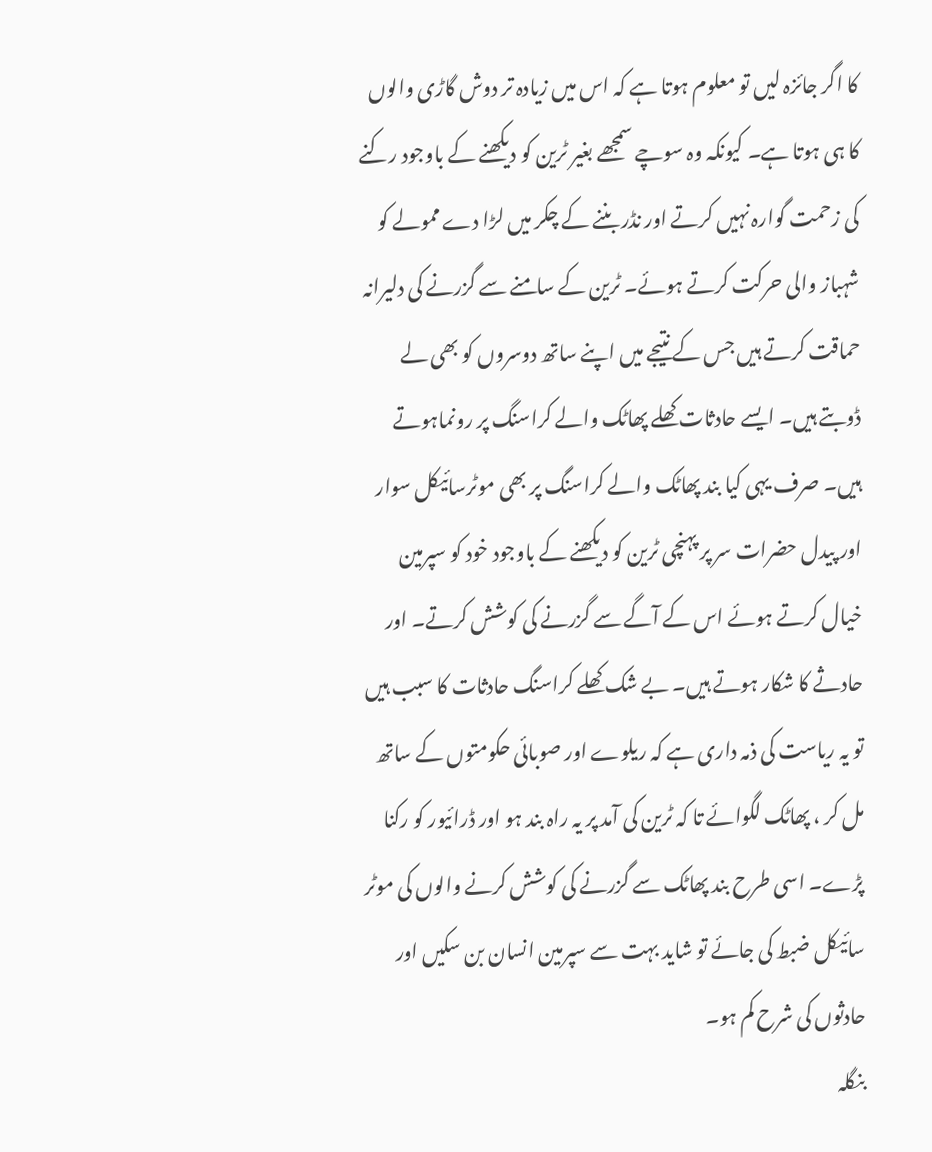کا اگر جائزہ لیں تو معلوم ہوتا ہے کہ اس میں زیادہ تر دوش گاڑی والوں کا ہی ہوتا ہے۔ کیونکہ وہ سوچے سمجھے بغیر ٹرین کو دیکھنے کے باوجود رکنے کی زحمت گوارہ نہیں کرتے اور نڈر بننے کے چکر میں لڑا دے ممولے کو شہباز والی حرکت کرتے ہوئے۔ ٹرین کے سامنے سے گزرنے کی دلیرانہ حماقت کرتے ہیں جس کے نتیجے میں اپنے ساتھ دوسروں کو بھی لے ڈوبتے ہیں۔ ایسے حادثات کھلے پھاٹک والے کراسنگ پر رونماہوتے ہیں۔ صرف یہی کیا بند پھاٹک والے کراسنگ پر بھی موٹرسائیکل سوار اور پیدل حضرات سر پر پہنچی ٹرین کو دیکھنے کے باوجود خود کو سپرمین خیال کرتے ہوئے اس کے آگے سے گزرنے کی کوشش کرتے۔ اور حادثے کا شکار ہوتے ہیں۔ بے شک کھلے کراسنگ حادثات کا سبب ہیں تو یہ ریاست کی ذمہ داری ہے کہ ریلوے اور صوبائی حکومتوں کے ساتھ مل کر ، پھاٹک لگوائے تا کہ ٹرین کی آمد پر یہ راہ بند ہو اور ڈرائیور کو رکنا پڑے۔ اسی طرح بند پھاٹک سے گزرنے کی کوشش کرنے والوں کی موٹر سائیکل ضبط کی جائے تو شاید بہت سے سپرمین انسان بن سکیں اور حادثوں کی شرح کم ہو۔
بنگلہ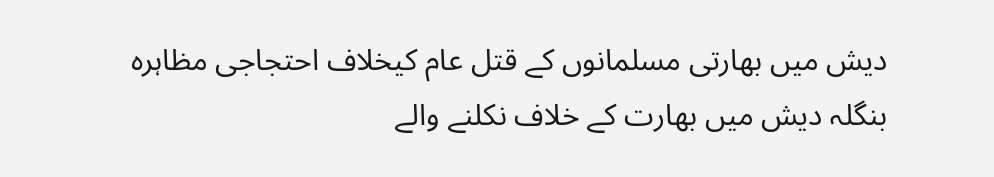دیش میں بھارتی مسلمانوں کے قتل عام کیخلاف احتجاجی مظاہرہ
بنگلہ دیش میں بھارت کے خلاف نکلنے والے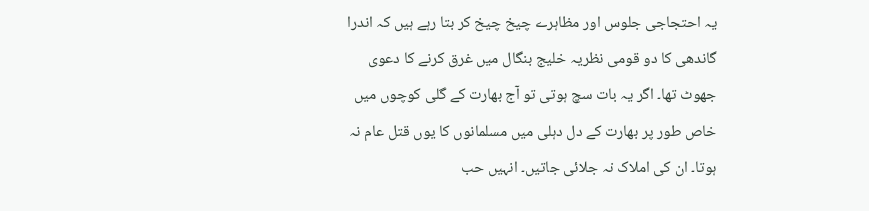یہ احتجاجی جلوس اور مظاہرے چیخ چیخ کر بتا رہے ہیں کہ اندرا گاندھی کا دو قومی نظریہ خلیج بنگال میں غرق کرنے کا دعوی جھوٹ تھا۔ اگر یہ بات سچ ہوتی تو آج بھارت کے گلی کوچوں میں خاص طور پر بھارت کے دل دہلی میں مسلمانوں کا یوں قتل عام نہ ہوتا۔ ان کی املاک نہ جلائی جاتیں۔ انہیں حب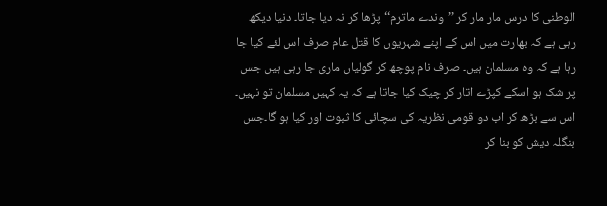الوطنی کا درس مار مار کر ’’وندے ماترم‘‘ پڑھا کر نہ دیا جاتا۔ دنیا دیکھ رہی ہے کہ بھارت میں اس کے اپنے شہریوں کا قتل عام صرف اس لئے کیا جا رہا ہے کہ وہ مسلمان ہیں۔ صرف نام پوچھ کر گولیاں ماری جا رہی ہیں جس پر شک ہو اسکے کپڑے اتار کر چیک کیا جاتا ہے کہ یہ کہیں مسلمان تو نہیں۔ اس سے بڑھ کر اب دو قومی نظریہ کی سچائی کا ثبوت اور کیا ہو گا۔جس بنگلہ دیش کو بنا کر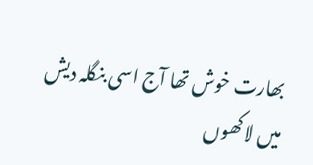بھارت خوش تھا آج اسی بنگلہ دیش میں لاکھوں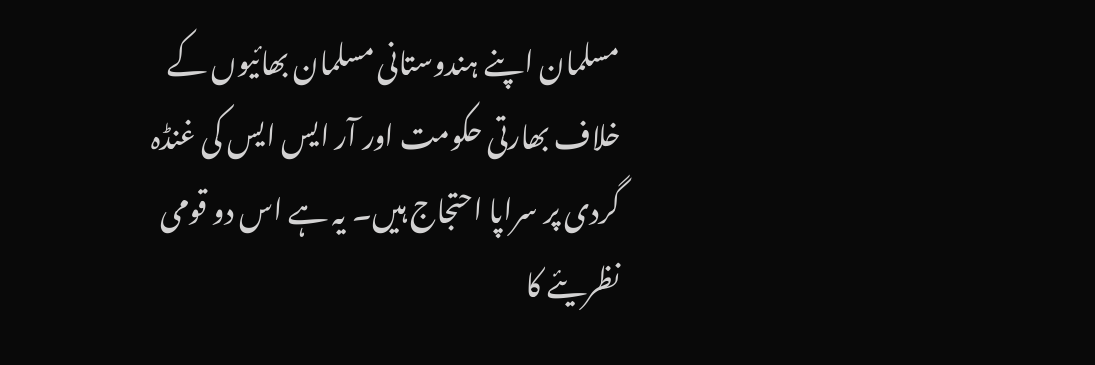مسلمان اپنے ہندوستانی مسلمان بھائیوں کے خلاف بھارتی حکومت اور آر ایس ایس کی غنڈہ گردی پر سراپا احتجاج ہیں۔ یہ ہے اس دو قومی نظریئے کا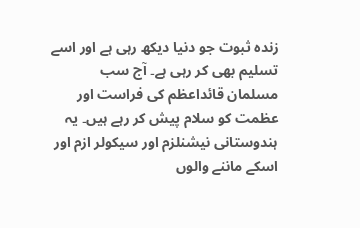زندہ ثبوت جو دنیا دیکھ رہی ہے اور اسے تسلیم بھی کر رہی ہے۔ آج سب مسلمان قائداعظم کی فراست اور عظمت کو سلام پیش کر رہے ہیں۔ یہ ہندوستانی نیشنلزم اور سیکولر ازم اور اسکے ماننے والوں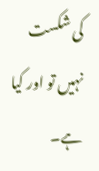کی شکست نہیں تو اور کیا ہے۔